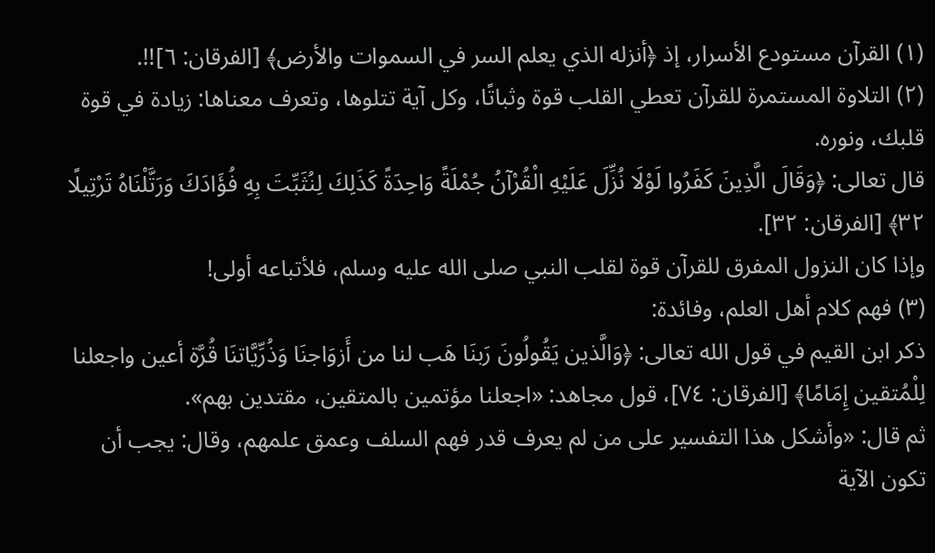(١) القرآن مستودع الأسرار، إذ ﴿أنزله الذي يعلم السر في السموات والأرض﴾ [الفرقان: ٦]!!.
(٢) التلاوة المستمرة للقرآن تعطي القلب قوة وثباتًا، وكل آية تتلوها، وتعرف معناها: زيادة في قوة قلبك، ونوره.
قال تعالى: ﴿وَقَالَ الَّذِينَ كَفَرُوا لَوْلَا نُزِّلَ عَلَيْهِ الْقُرْآنُ جُمْلَةً وَاحِدَةً كَذَلِكَ لِنُثَبِّتَ بِهِ فُؤَادَكَ وَرَتَّلْنَاهُ تَرْتِيلًا ٣٢﴾ [الفرقان: ٣٢].
وإذا كان النزول المفرق للقرآن قوة لقلب النبي صلى الله عليه وسلم، فلأتباعه أولى!
(٣) فهم كلام أهل العلم، وفائدة:
ذكر ابن القيم في قول الله تعالى: ﴿وَالَّذين يَقُولُونَ رَبنَا هَب لنا من أَزوَاجنَا وَذُرِّيَّاتنَا قُرَّة أعين واجعلنا لِلْمُتقين إِمَامًا﴾ [الفرقان: ٧٤]، قول مجاهد: «اجعلنا مؤتمين بالمتقين، مقتدين بهم».
ثم قال: «وأشكل هذا التفسير على من لم يعرف قدر فهم السلف وعمق علمهم، وقال: يجب أن تكون الآية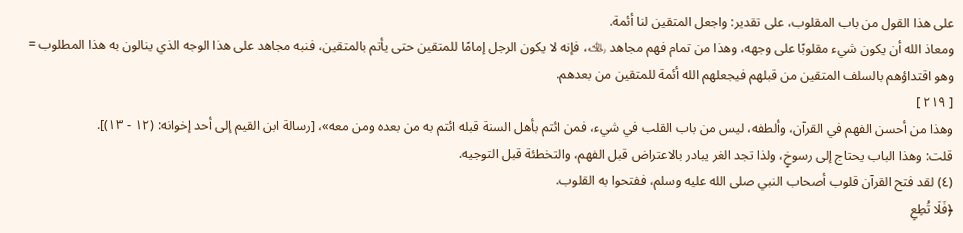على هذا القول من باب المقلوب، على تقدير: واجعل المتقين لنا أئمة.
ومعاذ الله أن يكون شيء مقلوبًا على وجهه، وهذا من تمام فهم مجاهد ﵀، فإنه لا يكون الرجل إمامًا للمتقين حتى يأتم بالمتقين، فنبه مجاهد على هذا الوجه الذي ينالون به هذا المطلوب = وهو اقتداؤهم بالسلف المتقين من قبلهم فيجعلهم الله أئمة للمتقين من بعدهم.
[ ٢١٩ ]
وهذا من أحسن الفهم في القرآن، وألطفه، ليس من باب القلب في شيء، فمن ائتم بأهل السنة قبله ائتم به من بعده ومن معه»، [رسالة ابن القيم إلى أحد إخوانه: (١٢ - ١٣)].
قلت: وهذا الباب يحتاج إلى رسوخٍ، ولذا تجد الغر يبادر بالاعتراض قبل الفهم، والتخطئة قبل التوجيه.
(٤) لقد فتح القرآن قلوب أصحاب النبي صلى الله عليه وسلم، ففتحوا به القلوب.
﴿فَلَا تُطِعِ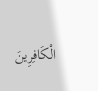الْكَافِرِينَ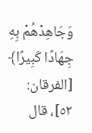وَجَاهِدْهُمْ بِهِ جِهَادًا كَبِيرًا﴾ [الفرقان: ٥٢]، قال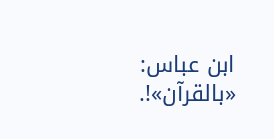ابن عباس: «بالقرآن»!.